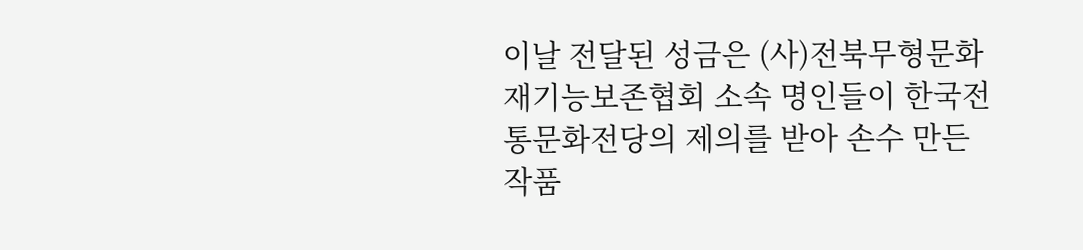이날 전달된 성금은 (사)전북무형문화재기능보존협회 소속 명인들이 한국전통문화전당의 제의를 받아 손수 만든 작품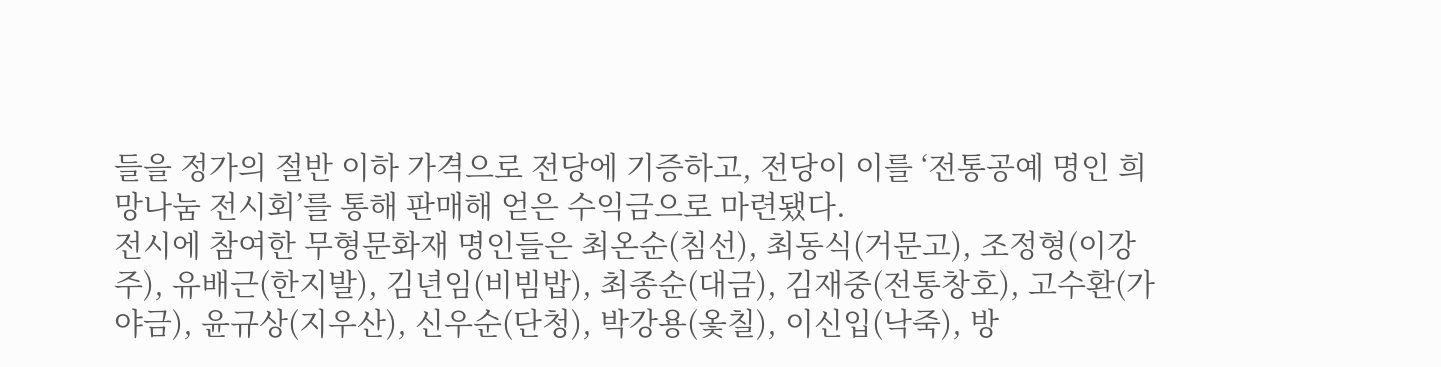들을 정가의 절반 이하 가격으로 전당에 기증하고, 전당이 이를 ‘전통공예 명인 희망나눔 전시회’를 통해 판매해 얻은 수익금으로 마련됐다.
전시에 참여한 무형문화재 명인들은 최온순(침선), 최동식(거문고), 조정형(이강주), 유배근(한지발), 김년임(비빔밥), 최종순(대금), 김재중(전통창호), 고수환(가야금), 윤규상(지우산), 신우순(단청), 박강용(옻칠), 이신입(낙죽), 방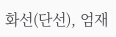화선(단선), 엄재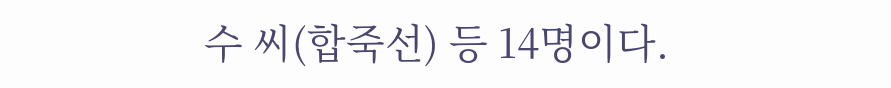수 씨(합죽선) 등 14명이다.